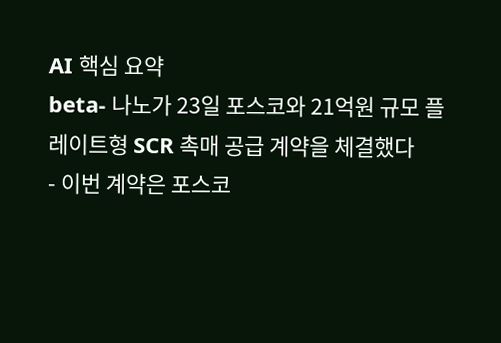AI 핵심 요약
beta- 나노가 23일 포스코와 21억원 규모 플레이트형 SCR 촉매 공급 계약을 체결했다
- 이번 계약은 포스코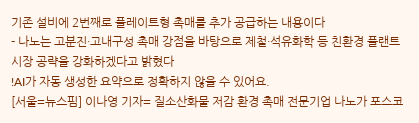기존 설비에 2번째로 플레이트형 촉매를 추가 공급하는 내용이다
- 나노는 고분진·고내구성 촉매 강점을 바탕으로 제철·석유화학 등 친환경 플랜트 시장 공략을 강화하겠다고 밝혔다
!AI가 자동 생성한 요약으로 정확하지 않을 수 있어요.
[서울=뉴스핌] 이나영 기자= 질소산화물 저감 환경 촉매 전문기업 나노가 포스코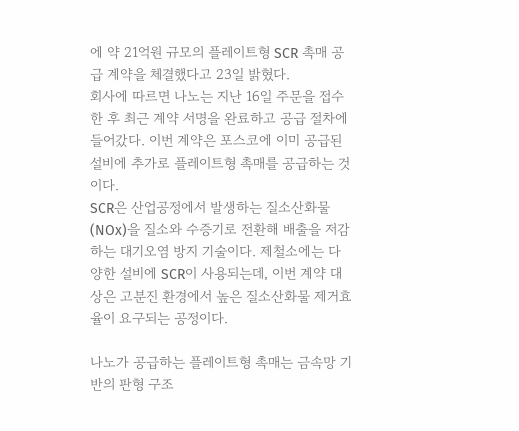에 약 21억원 규모의 플레이트형 SCR 촉매 공급 계약을 체결했다고 23일 밝혔다.
회사에 따르면 나노는 지난 16일 주문을 접수한 후 최근 계약 서명을 완료하고 공급 절차에 들어갔다. 이번 계약은 포스코에 이미 공급된 설비에 추가로 플레이트형 촉매를 공급하는 것이다.
SCR은 산업공정에서 발생하는 질소산화물(NOx)을 질소와 수증기로 전환해 배출을 저감하는 대기오염 방지 기술이다. 제철소에는 다양한 설비에 SCR이 사용되는데, 이번 계약 대상은 고분진 환경에서 높은 질소산화물 제거효율이 요구되는 공정이다.

나노가 공급하는 플레이트형 촉매는 금속망 기반의 판형 구조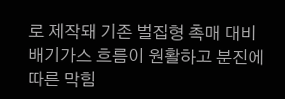로 제작돼 기존 벌집형 촉매 대비 배기가스 흐름이 원활하고 분진에 따른 막힘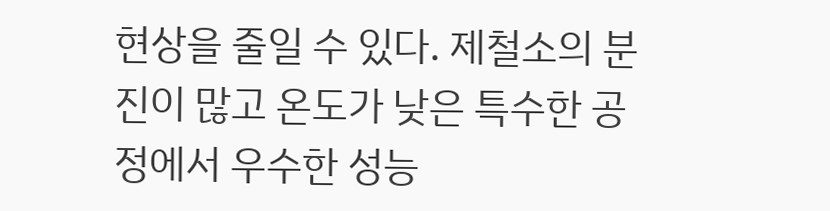현상을 줄일 수 있다. 제철소의 분진이 많고 온도가 낮은 특수한 공정에서 우수한 성능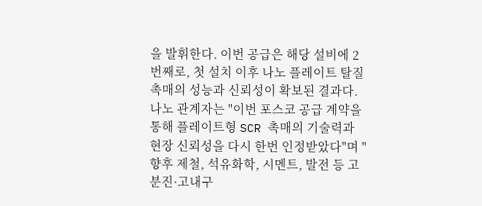을 발휘한다. 이번 공급은 해당 설비에 2번째로, 첫 설치 이후 나노 플레이트 탈질촉매의 성능과 신뢰성이 확보된 결과다.
나노 관계자는 "이번 포스코 공급 계약을 통해 플레이트형 SCR 촉매의 기술력과 현장 신뢰성을 다시 한번 인정받았다"며 "향후 제철, 석유화학, 시멘트, 발전 등 고분진·고내구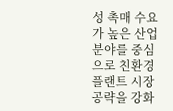성 촉매 수요가 높은 산업 분야를 중심으로 친환경 플랜트 시장 공략을 강화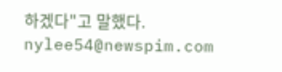하겠다"고 말했다.
nylee54@newspim.com